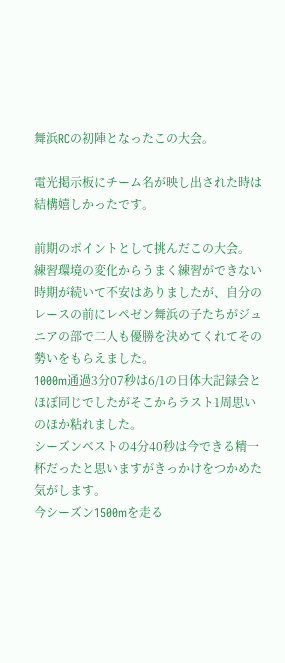舞浜RCの初陣となったこの大会。

電光掲示板にチーム名が映し出された時は結構嬉しかったです。

前期のポイントとして挑んだこの大会。
練習環境の変化からうまく練習ができない時期が続いて不安はありましたが、自分のレースの前にレペゼン舞浜の子たちがジュニアの部で二人も優勝を決めてくれてその勢いをもらえました。
1000m通過3分07秒は6/1の日体大記録会とほぼ同じでしたがそこからラスト1周思いのほか粘れました。
シーズンベストの4分40秒は今できる精一杯だったと思いますがきっかけをつかめた気がします。
今シーズン1500mを走る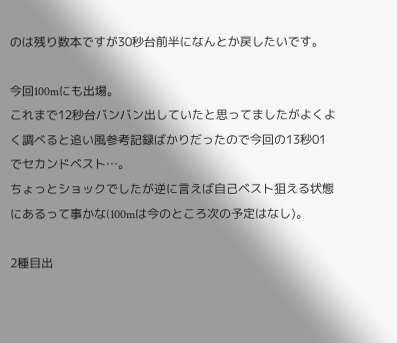のは残り数本ですが30秒台前半になんとか戻したいです。

今回100mにも出場。
これまで12秒台バンバン出していたと思ってましたがよくよく調べると追い風参考記録ばかりだったので今回の13秒01でセカンドベスト…。
ちょっとショックでしたが逆に言えば自己ベスト狙える状態にあるって事かな(100mは今のところ次の予定はなし)。

2種目出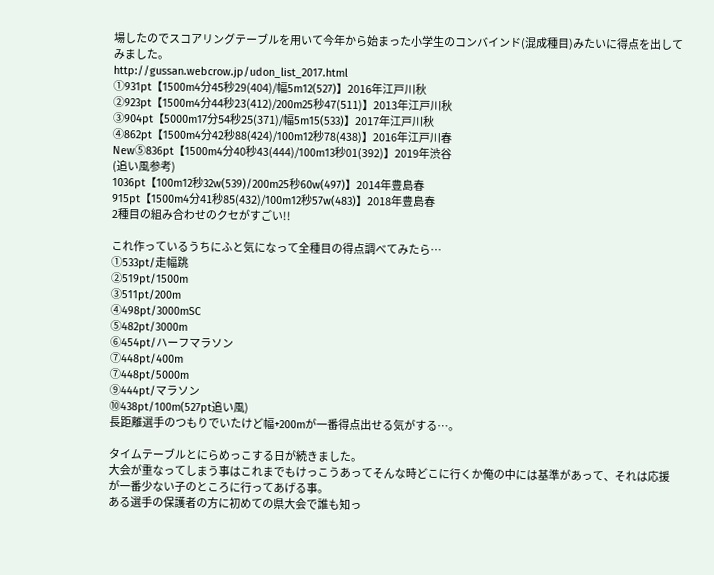場したのでスコアリングテーブルを用いて今年から始まった小学生のコンバインド(混成種目)みたいに得点を出してみました。
http://gussan.webcrow.jp/udon_list_2017.html
①931pt【1500m4分45秒29(404)/幅5m12(527)】2016年江戸川秋
②923pt【1500m4分44秒23(412)/200m25秒47(511)】2013年江戸川秋
③904pt【5000m17分54秒25(371)/幅5m15(533)】2017年江戸川秋
④862pt【1500m4分42秒88(424)/100m12秒78(438)】2016年江戸川春
New⑤836pt【1500m4分40秒43(444)/100m13秒01(392)】2019年渋谷
(追い風参考)
1036pt【100m12秒32w(539)/200m25秒60w(497)】2014年豊島春
915pt【1500m4分41秒85(432)/100m12秒57w(483)】2018年豊島春
2種目の組み合わせのクセがすごい!!

これ作っているうちにふと気になって全種目の得点調べてみたら…
①533pt/走幅跳
②519pt/1500m
③511pt/200m
④498pt/3000mSC
⑤482pt/3000m
⑥454pt/ハーフマラソン
⑦448pt/400m
⑦448pt/5000m
⑨444pt/マラソン
⑩438pt/100m(527pt追い風)
長距離選手のつもりでいたけど幅+200mが一番得点出せる気がする…。

タイムテーブルとにらめっこする日が続きました。
大会が重なってしまう事はこれまでもけっこうあってそんな時どこに行くか俺の中には基準があって、それは応援が一番少ない子のところに行ってあげる事。
ある選手の保護者の方に初めての県大会で誰も知っ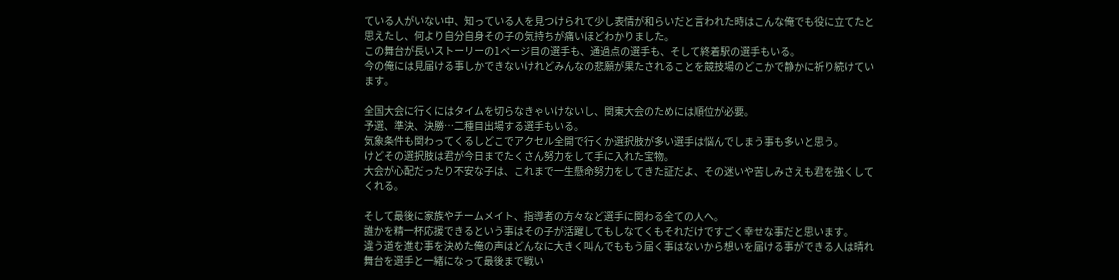ている人がいない中、知っている人を見つけられて少し表情が和らいだと言われた時はこんな俺でも役に立てたと思えたし、何より自分自身その子の気持ちが痛いほどわかりました。
この舞台が長いストーリーの1ページ目の選手も、通過点の選手も、そして終着駅の選手もいる。
今の俺には見届ける事しかできないけれどみんなの悲願が果たされることを競技場のどこかで静かに祈り続けています。

全国大会に行くにはタイムを切らなきゃいけないし、関東大会のためには順位が必要。
予選、準決、決勝…二種目出場する選手もいる。
気象条件も関わってくるしどこでアクセル全開で行くか選択肢が多い選手は悩んでしまう事も多いと思う。
けどその選択肢は君が今日までたくさん努力をして手に入れた宝物。
大会が心配だったり不安な子は、これまで一生懸命努力をしてきた証だよ、その迷いや苦しみさえも君を強くしてくれる。

そして最後に家族やチームメイト、指導者の方々など選手に関わる全ての人へ。
誰かを精一杯応援できるという事はその子が活躍してもしなてくもそれだけですごく幸せな事だと思います。
違う道を進む事を決めた俺の声はどんなに大きく叫んでももう届く事はないから想いを届ける事ができる人は晴れ舞台を選手と一緒になって最後まで戦い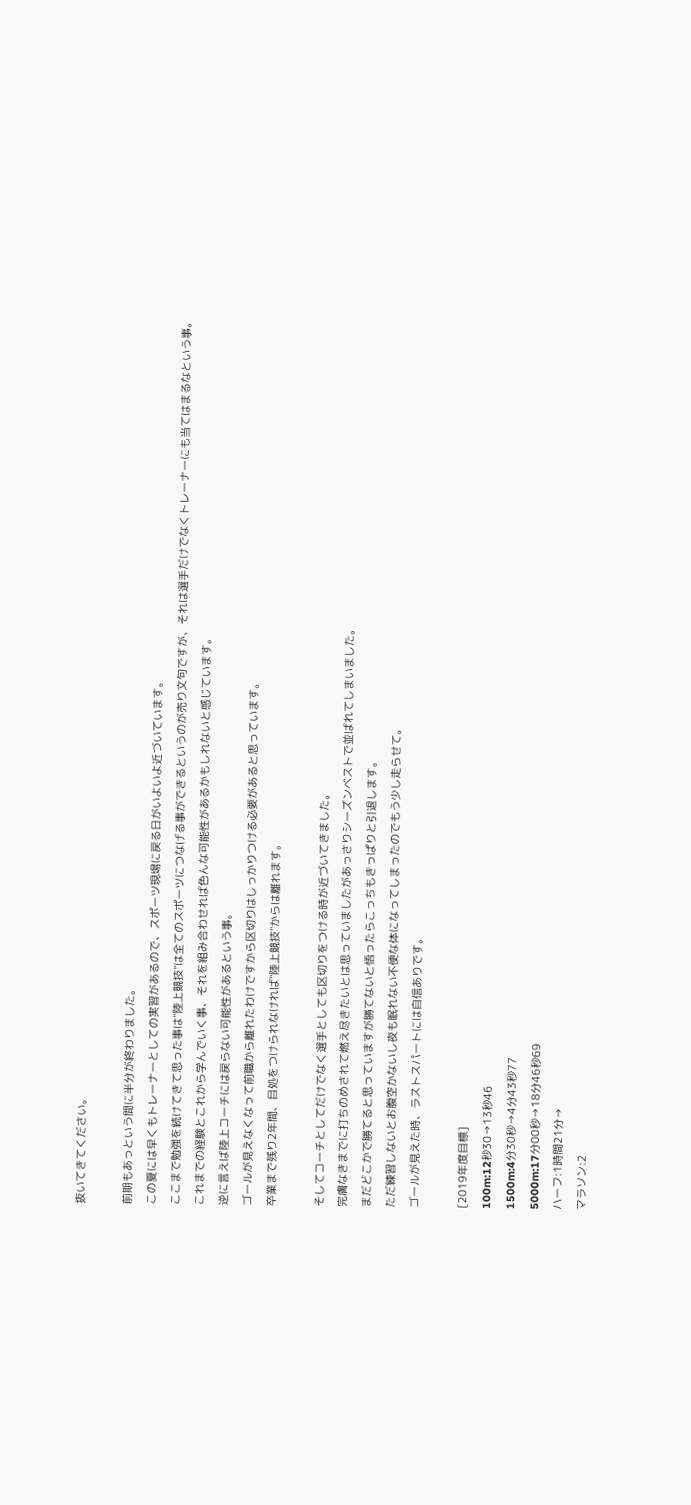抜いてきてください。

前期もあっという間に半分が終わりました。
この夏には早くもトレーナーとしての実習があるので、スポーツ現場に戻る日がいよいよ近づいています。
ここまで勉強を続けてきて思った事は"陸上競技"は全てのスポーツにつなげる事ができるというのが売り文句ですが、それは選手だけでなくトレーナーにも当てはまるなという事。
これまでの経験とこれから学んでいく事、それを組み合わせれば色んな可能性があるかもしれないと感じています。
逆に言えば陸上コーチには戻らない可能性があるという事。
ゴールが見えなくなって前職から離れたわけですから区切りはしっかりつける必要があると思っています。
卒業まで残り2年間、目処をつけられなければ"陸上競技"からは離れます。

そしてコーチとしてだけでなく選手としても区切りをつける時が近づいてきました。
完膚なきまでに打ちのめされて燃え尽きたいとは思っていましたがあっさりシーズンベストで並ばれてしまいました。
まだどこかで勝てると思っていますが勝てないと悟ったらこっちもきっぱりと引退します。
ただ練習しないとお腹空かないし夜も眠れない不便な体になってしまったのでもう少し走らせて。
ゴールが見えた時、ラストスパートには自信ありです。

[2019年度目標]
100m:12秒30→13秒46
1500m:4分30秒→4分43秒77
5000m:17分00秒→18分46秒69
ハーフ:1時間21分→
マラソン:2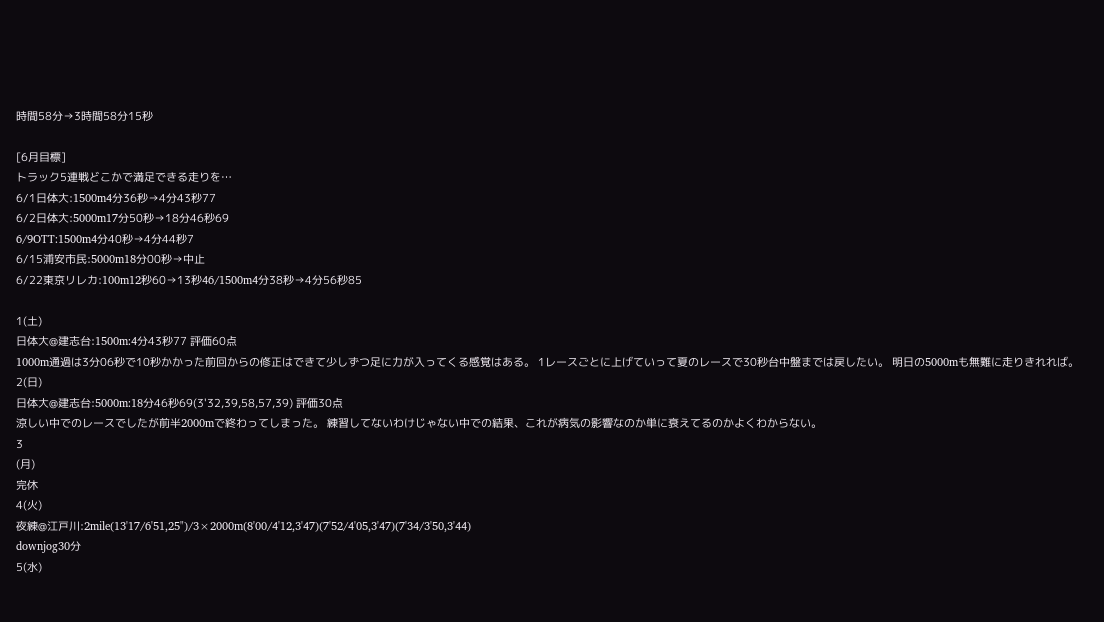時間58分→3時間58分15秒

[6月目標]
トラック5連戦どこかで満足できる走りを…
6/1日体大:1500m4分36秒→4分43秒77
6/2日体大:5000m17分50秒→18分46秒69
6/9OTT:1500m4分40秒→4分44秒7
6/15浦安市民:5000m18分00秒→中止
6/22東京リレカ:100m12秒60→13秒46/1500m4分38秒→4分56秒85

1(土)
日体大@建志台:1500m:4分43秒77 評価60点
1000m通過は3分06秒で10秒かかった前回からの修正はできて少しずつ足に力が入ってくる感覚はある。 1レースごとに上げていって夏のレースで30秒台中盤までは戻したい。 明日の5000mも無難に走りきれれば。
2(日)
日体大@建志台:5000m:18分46秒69(3'32,39,58,57,39) 評価30点
涼しい中でのレースでしたが前半2000mで終わってしまった。 練習してないわけじゃない中での結果、これが病気の影響なのか単に衰えてるのかよくわからない。
3
(月)
完休
4(火)
夜練@江戸川:2mile(13'17/6'51,25")/3×2000m(8'00/4'12,3'47)(7'52/4'05,3'47)(7'34/3'50,3'44)
downjog30分
5(水)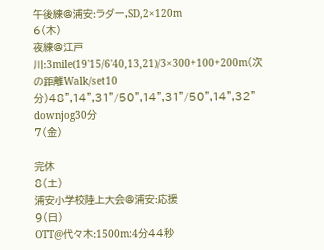午後練@浦安:ラダー,SD,2×120m
6(木)
夜練@江戸川:3mile(19'15/6'40,13,21)/3×300+100+200m(次の距離Walk/set10分)48",14",31"/50",14",31"/50",14",32"
downjog30分
7(金)

完休
8(土)
浦安小学校陸上大会@浦安:応援
9(日)
OTT@代々木:1500m:4分44秒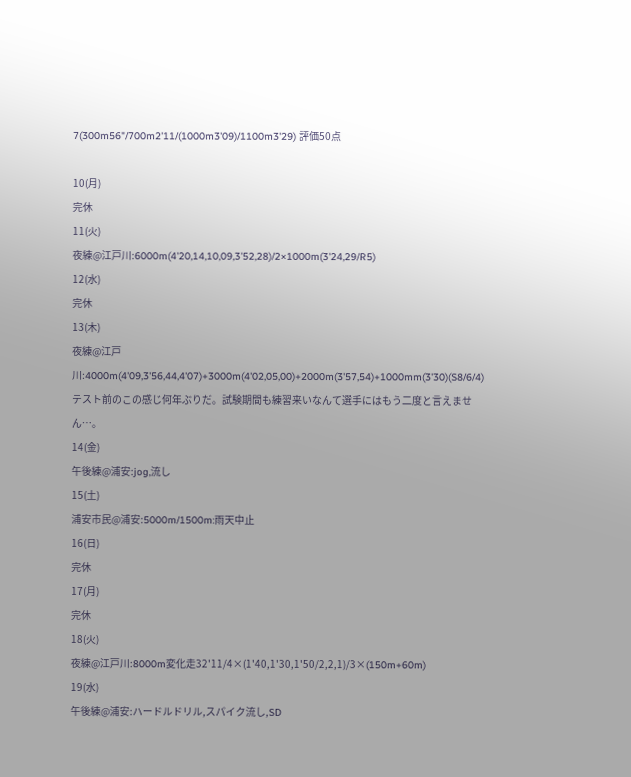7(300m56"/700m2'11/(1000m3'09)/1100m3'29) 評価50点

10(月)
完休
11(火)
夜練@江戸川:6000m(4'20,14,10,09,3'52,28)/2×1000m(3'24,29/R5)
12(水)
完休
13(木)
夜練@江戸川:4000m(4'09,3'56,44,4'07)+3000m(4'02,05,00)+2000m(3'57,54)+1000mm(3'30)(S8/6/4)
テスト前のこの感じ何年ぶりだ。試験期間も練習来いなんて選手にはもう二度と言えません…。
14(金)
午後練@浦安:jog,流し
15(土)
浦安市民@浦安:5000m/1500m:雨天中止
16(日)
完休
17(月)
完休
18(火)
夜練@江戸川:8000m変化走32'11/4×(1'40,1'30,1'50/2,2,1)/3×(150m+60m)
19(水)
午後練@浦安:ハードルドリル,スパイク流し,SD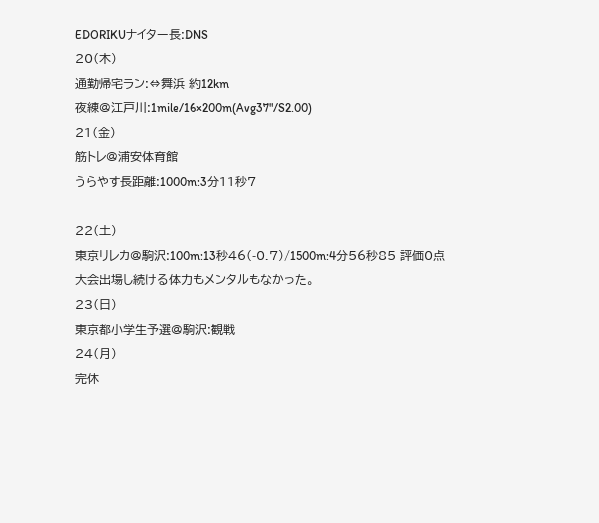EDORIKUナイター長:DNS
20(木)
通勤帰宅ラン:⇔舞浜 約12km
夜練@江戸川:1mile/16×200m(Avg37"/S2.00)
21(金)
筋トレ@浦安体育館
うらやす長距離:1000m:3分11秒7

22(土)
東京リレカ@駒沢:100m:13秒46(-0.7)/1500m:4分56秒85 評価0点
大会出場し続ける体力もメンタルもなかった。
23(日)
東京都小学生予選@駒沢:観戦
24(月)
完休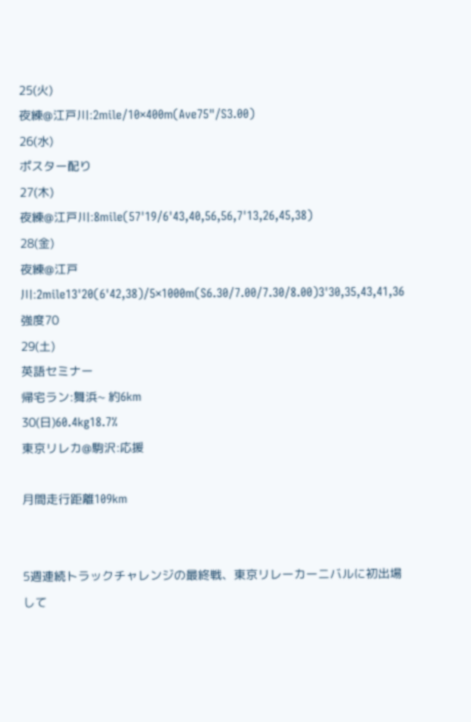25(火)
夜練@江戸川:2mile/10×400m(Ave75"/S3.00)
26(水)
ポスター配り
27(木)
夜練@江戸川:8mile(57'19/6'43,40,56,56,7'13,26,45,38)
28(金)
夜練@江戸川:2mile13'20(6'42,38)/5×1000m(S6.30/7.00/7.30/8.00)3'30,35,43,41,36 強度70
29(土)
英語セミナー
帰宅ラン:舞浜~ 約6km
30(日)60.4kg18.7%
東京リレカ@駒沢:応援

月間走行距離109km


5週連続トラックチャレンジの最終戦、東京リレーカーニバルに初出場して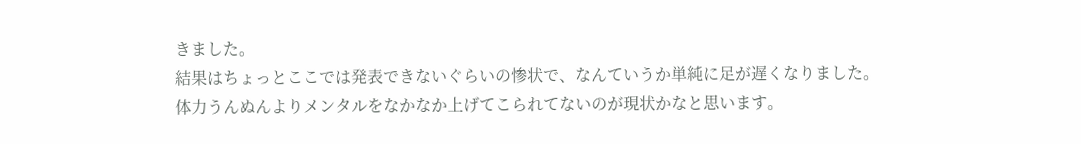きました。
結果はちょっとここでは発表できないぐらいの惨状で、なんていうか単純に足が遅くなりました。
体力うんぬんよりメンタルをなかなか上げてこられてないのが現状かなと思います。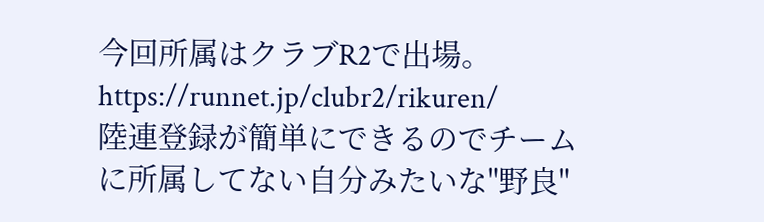今回所属はクラブR2で出場。
https://runnet.jp/clubr2/rikuren/
陸連登録が簡単にできるのでチームに所属してない自分みたいな"野良"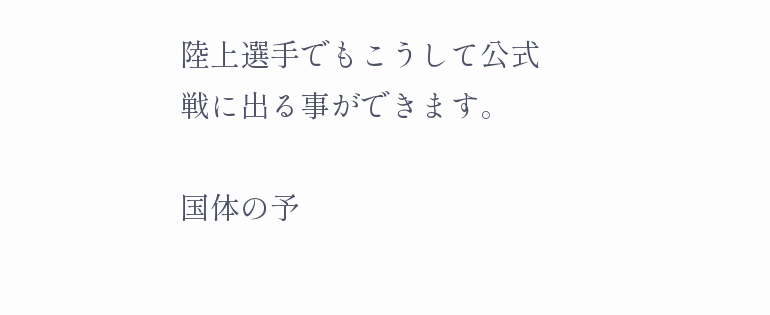陸上選手でもこうして公式戦に出る事ができます。

国体の予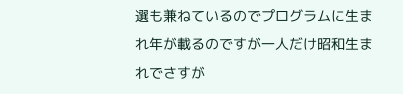選も兼ねているのでプログラムに生まれ年が載るのですが一人だけ昭和生まれでさすが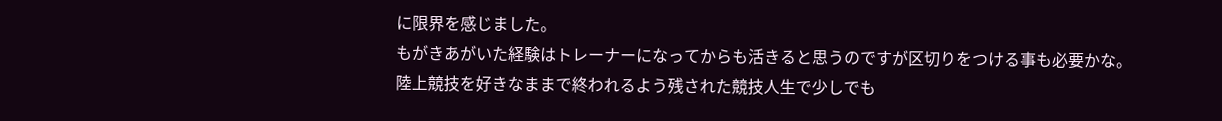に限界を感じました。
もがきあがいた経験はトレーナーになってからも活きると思うのですが区切りをつける事も必要かな。
陸上競技を好きなままで終われるよう残された競技人生で少しでも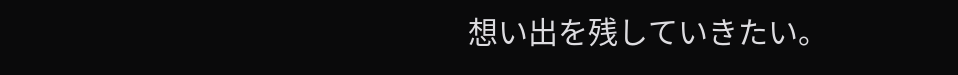想い出を残していきたい。